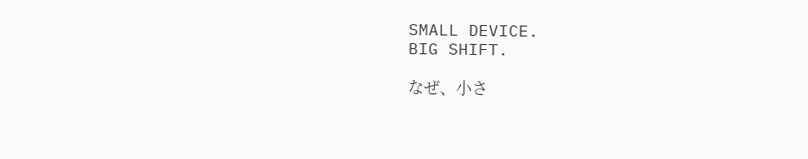SMALL DEVICE.
BIG SHIFT.

なぜ、小さ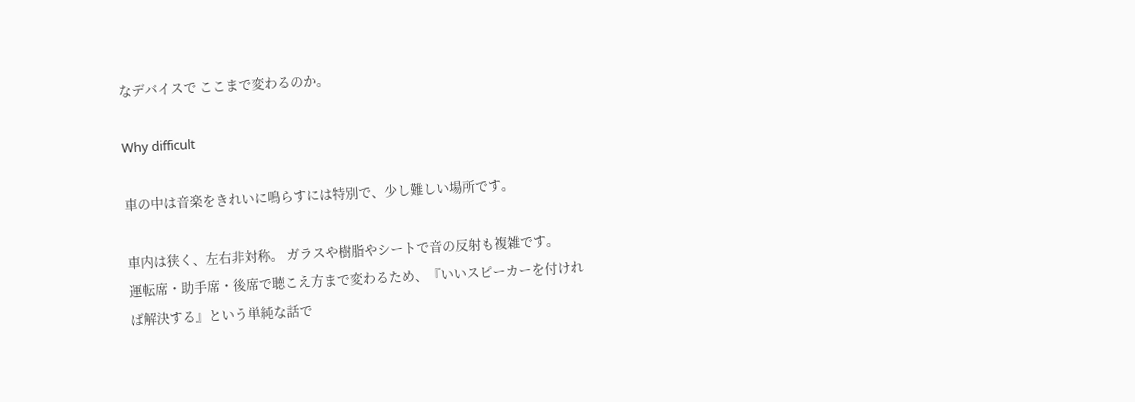なデバイスで ここまで変わるのか。

Why difficult

車の中は音楽をきれいに鳴らすには特別で、少し難しい場所です。

車内は狭く、左右非対称。 ガラスや樹脂やシートで音の反射も複雑です。
運転席・助手席・後席で聴こえ方まで変わるため、『いいスピーカーを付ければ解決する』という単純な話で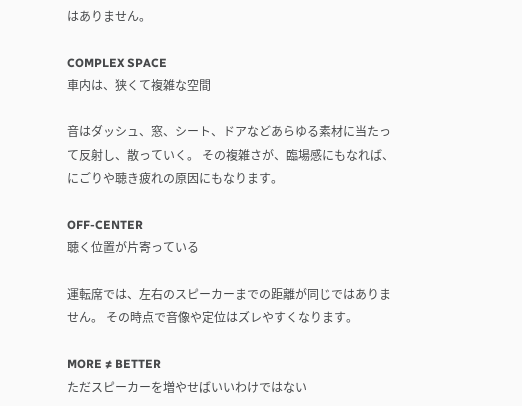はありません。

COMPLEX SPACE
車内は、狭くて複雑な空間

音はダッシュ、窓、シート、ドアなどあらゆる素材に当たって反射し、散っていく。 その複雑さが、臨場感にもなれば、にごりや聴き疲れの原因にもなります。

OFF-CENTER
聴く位置が片寄っている

運転席では、左右のスピーカーまでの距離が同じではありません。 その時点で音像や定位はズレやすくなります。

MORE ≠ BETTER
ただスピーカーを増やせばいいわけではない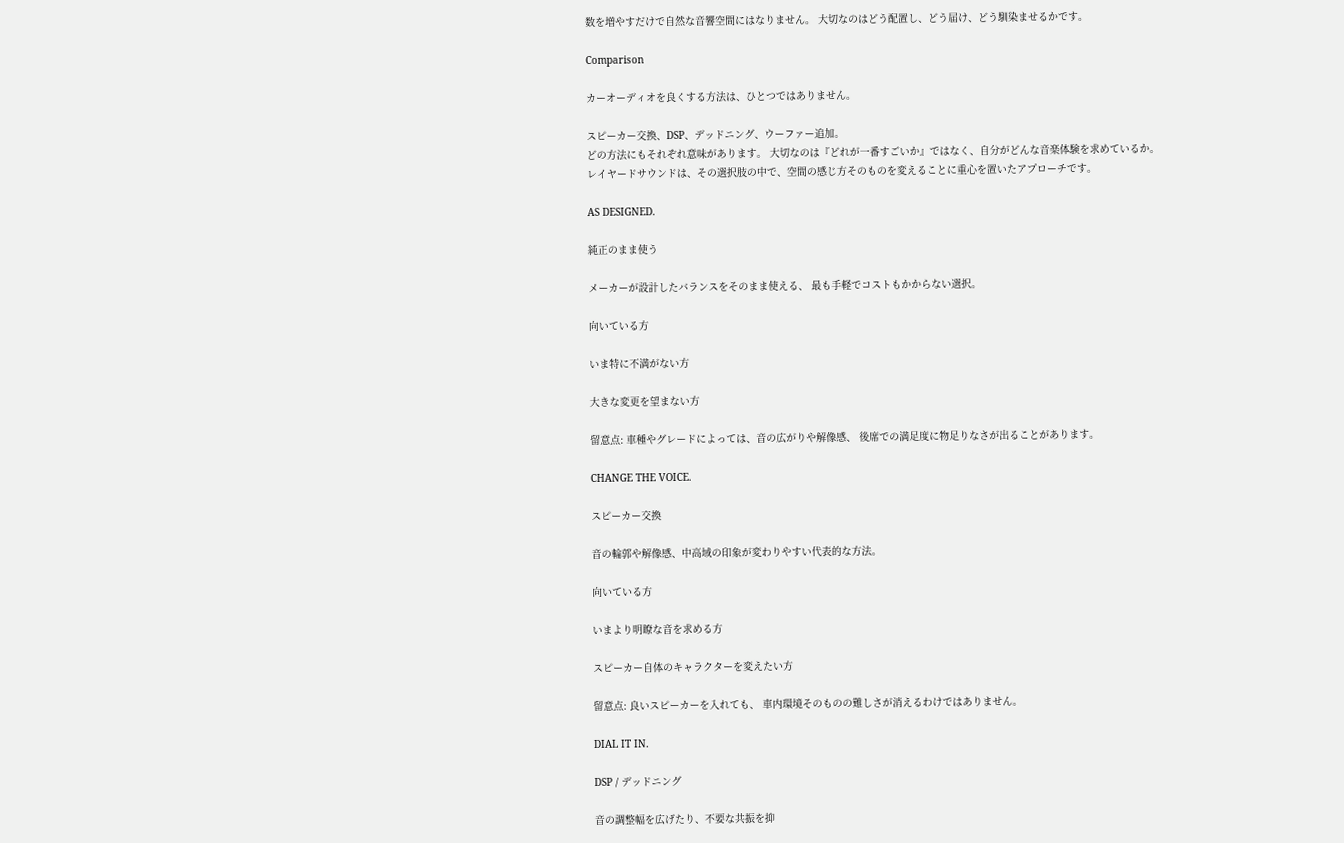数を増やすだけで自然な音響空間にはなりません。 大切なのはどう配置し、どう届け、どう馴染ませるかです。

Comparison

カーオーディオを良くする方法は、ひとつではありません。

スピーカー交換、DSP、デッドニング、ウーファー追加。
どの方法にもそれぞれ意味があります。 大切なのは『どれが一番すごいか』ではなく、自分がどんな音楽体験を求めているか。
レイヤードサウンドは、その選択肢の中で、空間の感じ方そのものを変えることに重心を置いたアプローチです。

AS DESIGNED.

純正のまま使う

メーカーが設計したバランスをそのまま使える、 最も手軽でコストもかからない選択。

向いている方

いま特に不満がない方

大きな変更を望まない方

留意点: 車種やグレードによっては、音の広がりや解像感、 後席での満足度に物足りなさが出ることがあります。

CHANGE THE VOICE.

スピーカー交換

音の輪郭や解像感、中高域の印象が変わりやすい代表的な方法。

向いている方

いまより明瞭な音を求める方

スピーカー自体のキャラクターを変えたい方

留意点: 良いスピーカーを入れても、 車内環境そのものの難しさが消えるわけではありません。

DIAL IT IN.

DSP / デッドニング

音の調整幅を広げたり、不要な共振を抑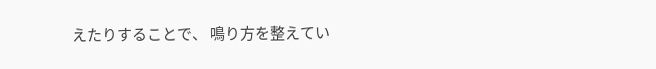えたりすることで、 鳴り方を整えてい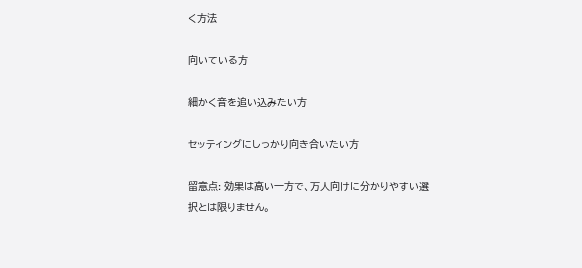く方法

向いている方

細かく音を追い込みたい方

セッティングにしっかり向き合いたい方

留意点: 効果は高い一方で、万人向けに分かりやすい選択とは限りません。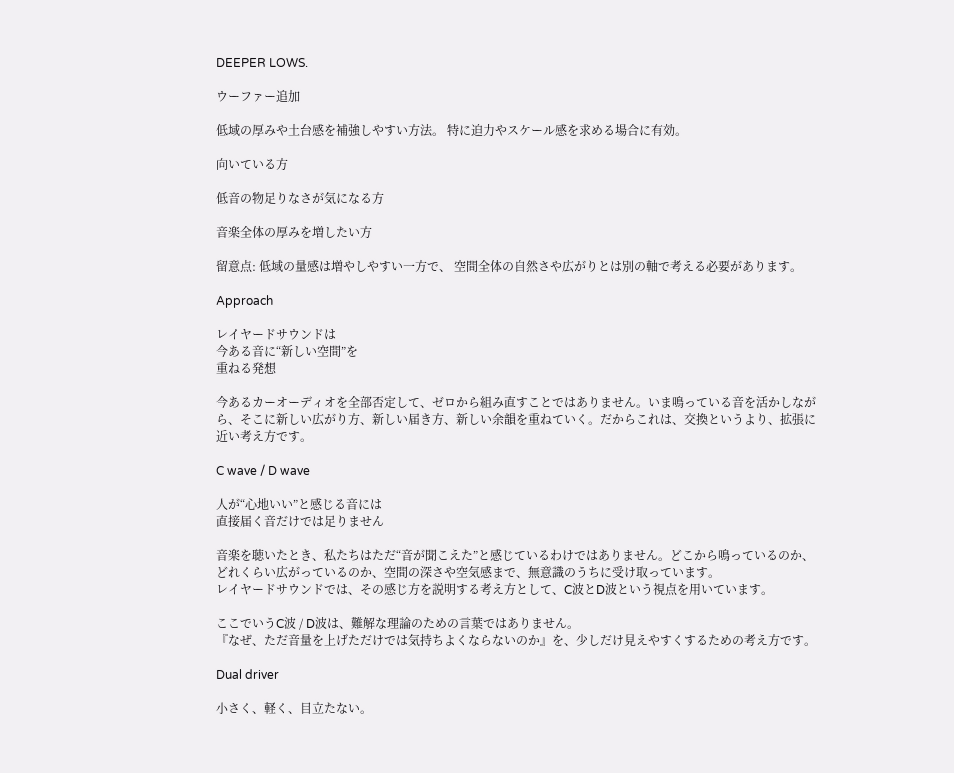DEEPER LOWS.

ウーファー追加

低域の厚みや土台感を補強しやすい方法。 特に迫力やスケール感を求める場合に有効。

向いている方

低音の物足りなさが気になる方

音楽全体の厚みを増したい方

留意点: 低域の量感は増やしやすい一方で、 空間全体の自然さや広がりとは別の軸で考える必要があります。

Approach

レイヤードサウンドは
今ある音に“新しい空間”を
重ねる発想

今あるカーオーディオを全部否定して、ゼロから組み直すことではありません。いま鳴っている音を活かしながら、そこに新しい広がり方、新しい届き方、新しい余韻を重ねていく。だからこれは、交換というより、拡張に近い考え方です。

C wave / D wave

人が“心地いい”と感じる音には
直接届く音だけでは足りません

音楽を聴いたとき、私たちはただ“音が聞こえた”と感じているわけではありません。どこから鳴っているのか、どれくらい広がっているのか、空間の深さや空気感まで、無意識のうちに受け取っています。
レイヤードサウンドでは、その感じ方を説明する考え方として、C波とD波という視点を用いています。

ここでいうC波 / D波は、難解な理論のための言葉ではありません。
『なぜ、ただ音量を上げただけでは気持ちよくならないのか』を、少しだけ見えやすくするための考え方です。

Dual driver

小さく、軽く、目立たない。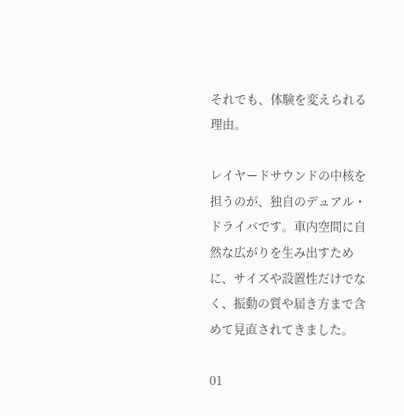それでも、体験を変えられる理由。

レイヤードサウンドの中核を担うのが、独自のデュアル・ドライバです。車内空間に自然な広がりを生み出すために、サイズや設置性だけでなく、振動の質や届き方まで含めて見直されてきました。

01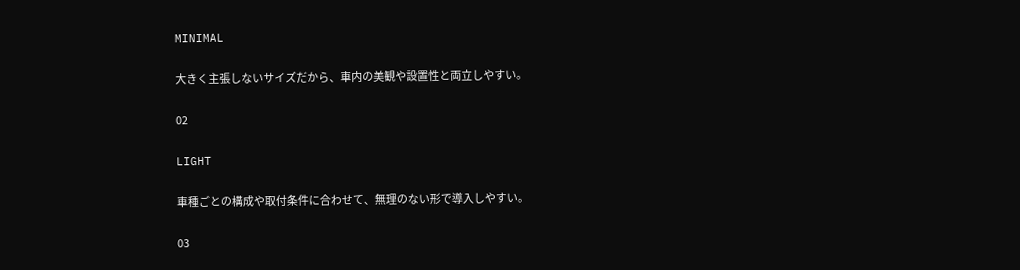MINIMAL

大きく主張しないサイズだから、車内の美観や設置性と両立しやすい。

02

LIGHT

車種ごとの構成や取付条件に合わせて、無理のない形で導入しやすい。

03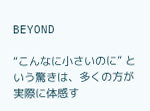BEYOND

“こんなに小さいのに” という驚きは、多くの方が実際に体感す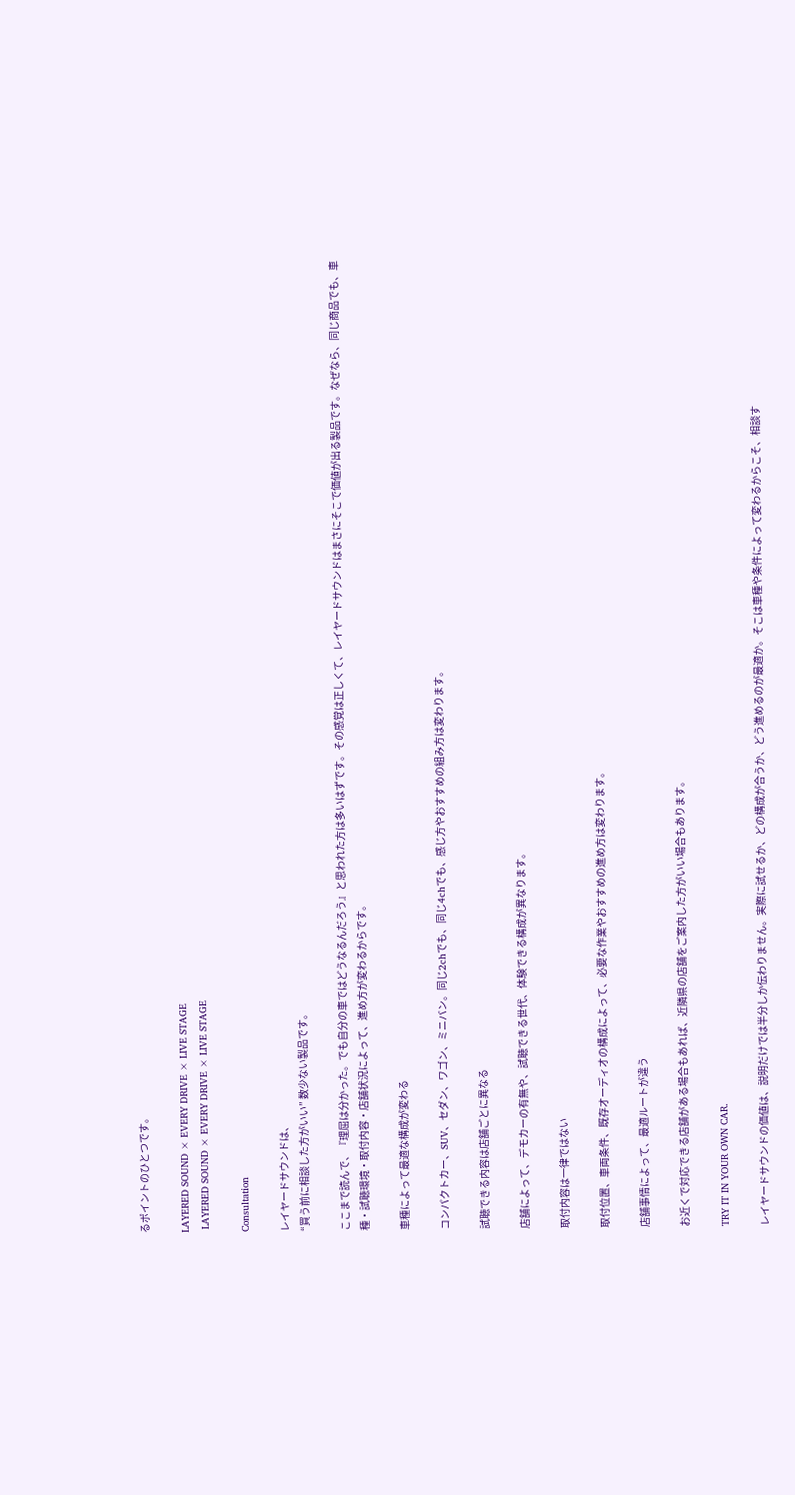るポイントのひとつです。

LAYERED SOUND × EVERY DRIVE × LIVE STAGE
 LAYERED SOUND × EVERY DRIVE × LIVE STAGE

Consultation

レイヤードサウンドは、
“買う前に相談した方がいい” 数少ない製品です。

ここまで読んで、『理屈は分かった。でも自分の車ではどうなるんだろう』と思われた方は多いはずです。その感覚は正しくて、レイヤードサウンドはまさにそこで価値が出る製品です。なぜなら、同じ商品でも、車種・試聴環境・取付内容・店舗状況によって、進め方が変わるからです。

車種によって最適な構成が変わる

コンパクトカー、SUV、セダン、ワゴン、ミニバン。同じ2chでも、同じ4chでも、感じ方やおすすめの組み方は変わります。

試聴できる内容は店舗ごとに異なる

店舗によって、デモカーの有無や、試聴できる世代、体験できる構成が異なります。

取付内容は一律ではない

取付位置、車両条件、既存オーディオの構成によって、必要な作業やおすすめの進め方は変わります。

店舗事情によって、最適ルートが違う

お近くで対応できる店舗がある場合もあれば、近隣県の店舗をご案内した方がいい場合もあります。

TRY IT IN YOUR OWN CAR.

レイヤードサウンドの価値は、説明だけでは半分しか伝わりません。実際に試せるか、どの構成が合うか、どう進めるのが最適か。そこは車種や条件によって変わるからこそ、相談す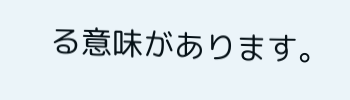る意味があります。